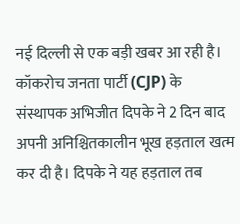नई दिल्ली से एक बड़ी खबर आ रही है। कॉकरोच जनता पार्टी (CJP) के संस्थापक अभिजीत दिपके ने 2 दिन बाद अपनी अनिश्चितकालीन भूख हड़ताल खत्म कर दी है। दिपके ने यह हड़ताल तब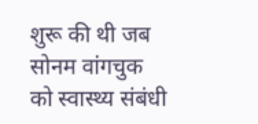शुरू की थी जब सोनम वांगचुक को स्वास्थ्य संबंधी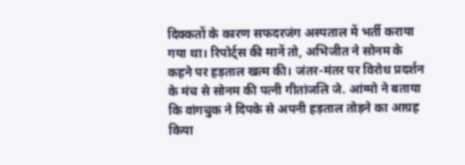दिक्कतों के कारण सफदरजंग अस्पताल में भर्ती कराया गया था। रिपोर्ट्स की मानें तो, अभिजीत ने सोनम के कहने पर हड़ताल खत्म की। जंतर-मंतर पर विरोध प्रदर्शन के मंच से सोनम की पत्नी गीतांजलि जे. आंग्मो ने बताया कि वांगचुक ने दिपके से अपनी हड़ताल तोड़ने का आग्रह किया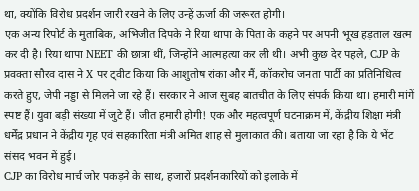था, क्योंकि विरोध प्रदर्शन जारी रखने के लिए उन्हें ऊर्जा की जरूरत होगी।
एक अन्य रिपोर्ट के मुताबिक, अभिजीत दिपके ने रिया थापा के पिता के कहने पर अपनी भूख हड़ताल खत्म कर दी है। रिया थापा NEET की छात्रा थीं, जिन्होंने आत्महत्या कर ली थी। अभी कुछ देर पहले, CJP के प्रवक्ता सौरव दास ने X पर ट्वीट किया कि आशुतोष रांका और मैं, कॉकरोच जनता पार्टी का प्रतिनिधित्व करते हुए, जेपी नड्डा से मिलने जा रहे हैं। सरकार ने आज सुबह बातचीत के लिए संपर्क किया था। हमारी मांगें स्पष्ट हैं। युवा बड़ी संख्या में जुटे हैं। जीत हमारी होगी! एक और महत्वपूर्ण घटनाक्रम में, केंद्रीय शिक्षा मंत्री धर्मेंद्र प्रधान ने केंद्रीय गृह एवं सहकारिता मंत्री अमित शाह से मुलाकात की। बताया जा रहा है कि ये भेंट संसद भवन में हुई।
CJP का विरोध मार्च जोर पकड़ने के साथ, हजारों प्रदर्शनकारियों को इलाके में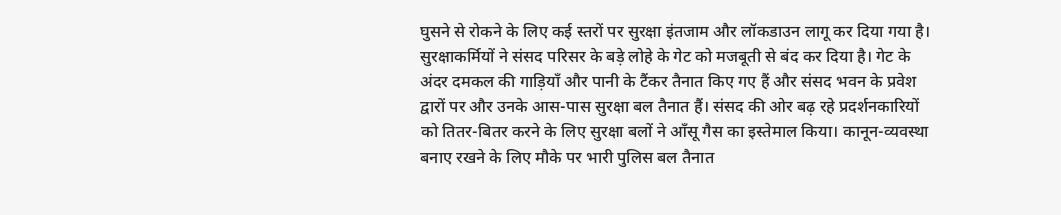घुसने से रोकने के लिए कई स्तरों पर सुरक्षा इंतजाम और लॉकडाउन लागू कर दिया गया है। सुरक्षाकर्मियों ने संसद परिसर के बड़े लोहे के गेट को मजबूती से बंद कर दिया है। गेट के अंदर दमकल की गाड़ियाँ और पानी के टैंकर तैनात किए गए हैं और संसद भवन के प्रवेश द्वारों पर और उनके आस-पास सुरक्षा बल तैनात हैं। संसद की ओर बढ़ रहे प्रदर्शनकारियों को तितर-बितर करने के लिए सुरक्षा बलों ने आँसू गैस का इस्तेमाल किया। कानून-व्यवस्था बनाए रखने के लिए मौके पर भारी पुलिस बल तैनात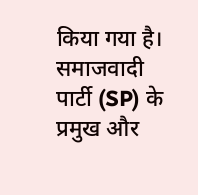किया गया है।
समाजवादी पार्टी (SP) के प्रमुख और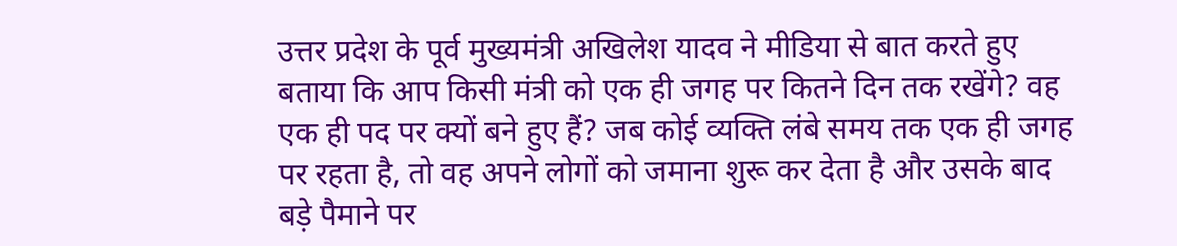उत्तर प्रदेश के पूर्व मुख्यमंत्री अखिलेश यादव ने मीडिया से बात करते हुए बताया कि आप किसी मंत्री को एक ही जगह पर कितने दिन तक रखेंगे? वह एक ही पद पर क्यों बने हुए हैं? जब कोई व्यक्ति लंबे समय तक एक ही जगह पर रहता है, तो वह अपने लोगों को जमाना शुरू कर देता है और उसके बाद बड़े पैमाने पर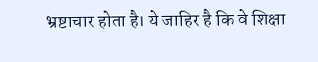भ्रष्टाचार होता है। ये जाहिर है कि वे शिक्षा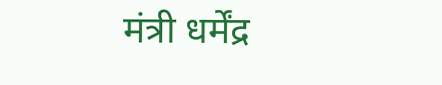मंत्री धर्मेंद्र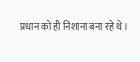प्रधान को ही निशाना बना रहे थे।